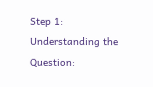Step 1: Understanding the Question: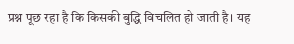प्रश्न पूछ रहा है कि किसकी बुद्धि विचलित हो जाती है। यह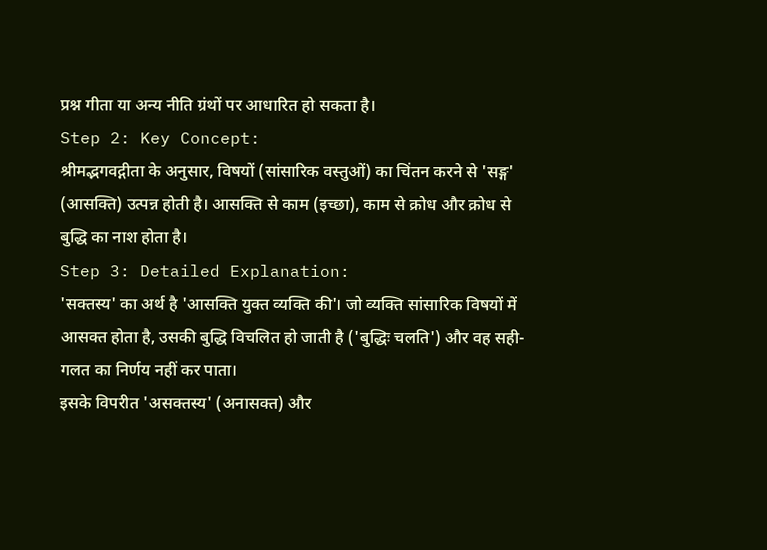प्रश्न गीता या अन्य नीति ग्रंथों पर आधारित हो सकता है।
Step 2: Key Concept:
श्रीमद्भगवद्गीता के अनुसार, विषयों (सांसारिक वस्तुओं) का चिंतन करने से 'सङ्ग' (आसक्ति) उत्पन्न होती है। आसक्ति से काम (इच्छा), काम से क्रोध और क्रोध से बुद्धि का नाश होता है।
Step 3: Detailed Explanation:
'सक्तस्य' का अर्थ है 'आसक्ति युक्त व्यक्ति की'। जो व्यक्ति सांसारिक विषयों में आसक्त होता है, उसकी बुद्धि विचलित हो जाती है ('बुद्धिः चलति') और वह सही-गलत का निर्णय नहीं कर पाता।
इसके विपरीत 'असक्तस्य' (अनासक्त) और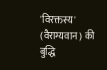'विरक्तस्य' (वैराग्यवान) की बुद्धि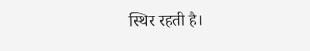स्थिर रहती है।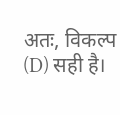अतः, विकल्प (D) सही है।